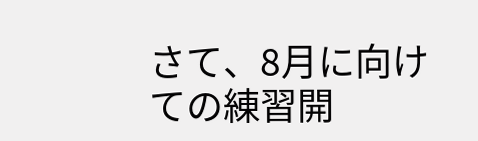さて、8月に向けての練習開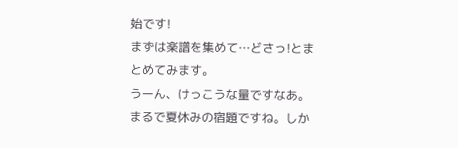始です!
まずは楽譜を集めて…どさっ!とまとめてみます。
うーん、けっこうな量ですなあ。まるで夏休みの宿題ですね。しか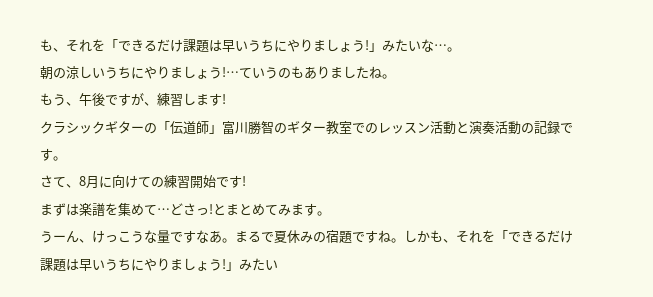も、それを「できるだけ課題は早いうちにやりましょう!」みたいな…。
朝の涼しいうちにやりましょう!…ていうのもありましたね。
もう、午後ですが、練習します!
クラシックギターの「伝道師」富川勝智のギター教室でのレッスン活動と演奏活動の記録です。
さて、8月に向けての練習開始です!
まずは楽譜を集めて…どさっ!とまとめてみます。
うーん、けっこうな量ですなあ。まるで夏休みの宿題ですね。しかも、それを「できるだけ課題は早いうちにやりましょう!」みたい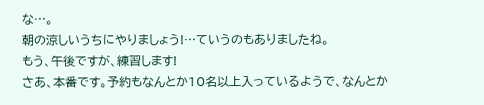な…。
朝の涼しいうちにやりましょう!…ていうのもありましたね。
もう、午後ですが、練習します!
さあ、本番です。予約もなんとか10名以上入っているようで、なんとか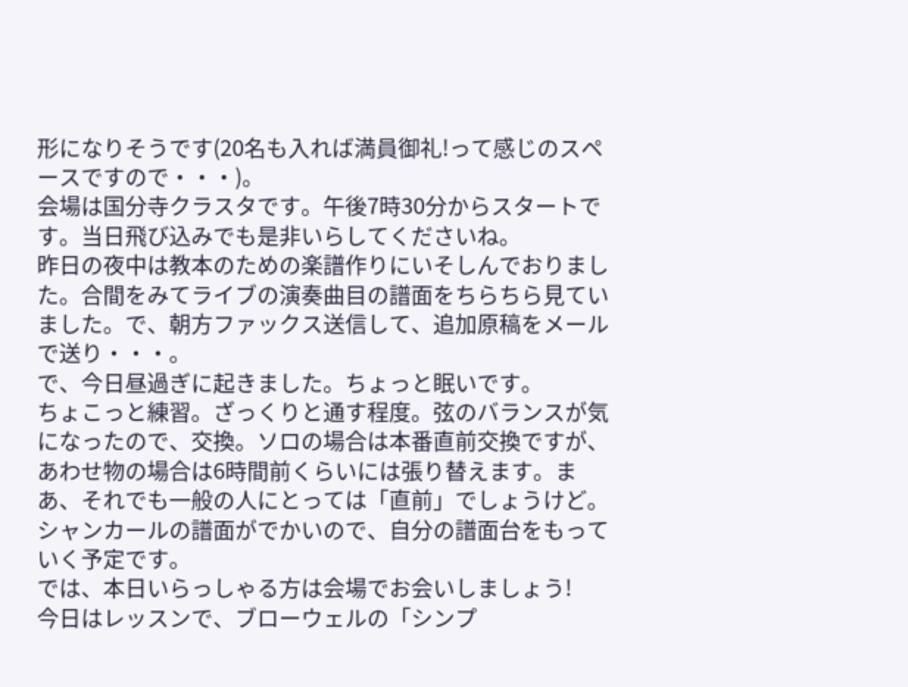形になりそうです(20名も入れば満員御礼!って感じのスペースですので・・・)。
会場は国分寺クラスタです。午後7時30分からスタートです。当日飛び込みでも是非いらしてくださいね。
昨日の夜中は教本のための楽譜作りにいそしんでおりました。合間をみてライブの演奏曲目の譜面をちらちら見ていました。で、朝方ファックス送信して、追加原稿をメールで送り・・・。
で、今日昼過ぎに起きました。ちょっと眠いです。
ちょこっと練習。ざっくりと通す程度。弦のバランスが気になったので、交換。ソロの場合は本番直前交換ですが、あわせ物の場合は6時間前くらいには張り替えます。まあ、それでも一般の人にとっては「直前」でしょうけど。
シャンカールの譜面がでかいので、自分の譜面台をもっていく予定です。
では、本日いらっしゃる方は会場でお会いしましょう!
今日はレッスンで、ブローウェルの「シンプ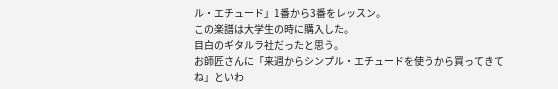ル・エチュード」1番から3番をレッスン。
この楽譜は大学生の時に購入した。
目白のギタルラ社だったと思う。
お師匠さんに「来週からシンプル・エチュードを使うから買ってきてね」といわ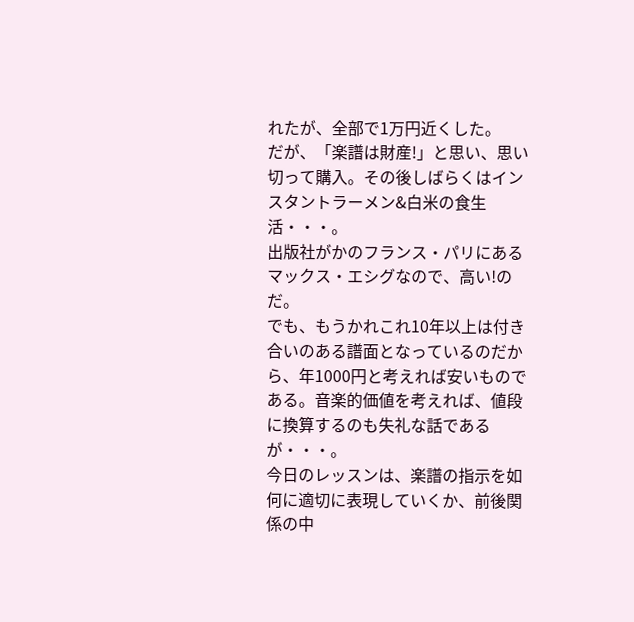れたが、全部で1万円近くした。
だが、「楽譜は財産!」と思い、思い切って購入。その後しばらくはインスタントラーメン&白米の食生活・・・。
出版社がかのフランス・パリにあるマックス・エシグなので、高い!のだ。
でも、もうかれこれ10年以上は付き合いのある譜面となっているのだから、年1000円と考えれば安いものである。音楽的価値を考えれば、値段に換算するのも失礼な話であるが・・・。
今日のレッスンは、楽譜の指示を如何に適切に表現していくか、前後関係の中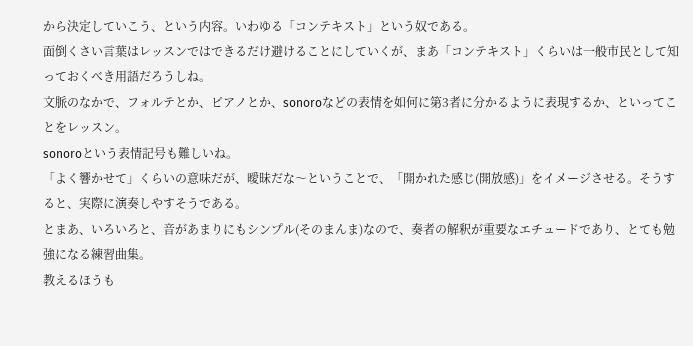から決定していこう、という内容。いわゆる「コンテキスト」という奴である。
面倒くさい言葉はレッスンではできるだけ避けることにしていくが、まあ「コンテキスト」くらいは一般市民として知っておくべき用語だろうしね。
文脈のなかで、フォルテとか、ピアノとか、sonoroなどの表情を如何に第3者に分かるように表現するか、といってことをレッスン。
sonoroという表情記号も難しいね。
「よく響かせて」くらいの意味だが、曖昧だな〜ということで、「開かれた感じ(開放感)」をイメージさせる。そうすると、実際に演奏しやすそうである。
とまあ、いろいろと、音があまりにもシンプル(そのまんま)なので、奏者の解釈が重要なエチュードであり、とても勉強になる練習曲集。
教えるほうも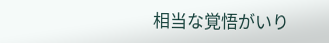相当な覚悟がいり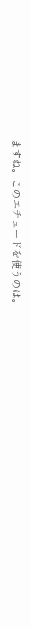ますね。このエチュードを使うのは。